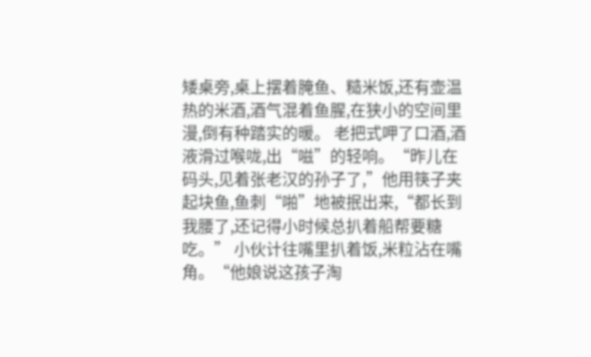矮桌旁,桌上摆着腌鱼、糙米饭,还有壶温热的米酒,酒气混着鱼腥,在狭小的空间里漫,倒有种踏实的暖。 老把式呷了口酒,酒液滑过喉咙,出“嗞”的轻响。“昨儿在码头,见着张老汉的孙子了,”他用筷子夹起块鱼,鱼刺“啪”地被抿出来,“都长到我腰了,还记得小时候总扒着船帮要糖吃。” 小伙计往嘴里扒着饭,米粒沾在嘴角。“他娘说这孩子淘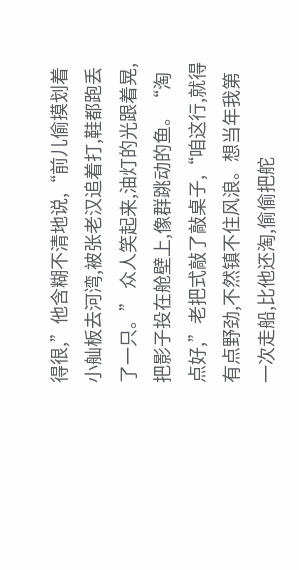得很,”他含糊不清地说,“前儿偷摸划着小舢板去河湾,被张老汉追着打,鞋都跑丢了一只。” 众人笑起来,油灯的光跟着晃,把影子投在舱壁上,像群跳动的鱼。“淘点好,”老把式敲了敲桌子,“咱这行,就得有点野劲,不然镇不住风浪。想当年我第一次走船,比他还淘,偷偷把舵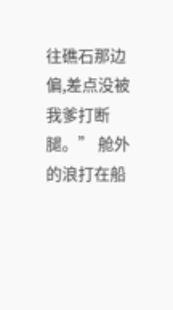往礁石那边偏,差点没被我爹打断腿。” 舱外的浪打在船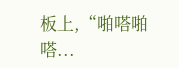板上,“啪嗒啪嗒...